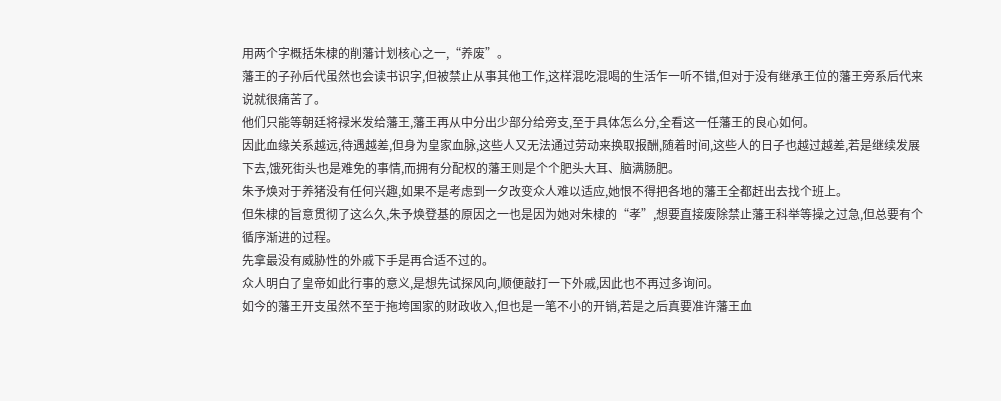用两个字概括朱棣的削藩计划核心之一,“养废”。
藩王的子孙后代虽然也会读书识字,但被禁止从事其他工作,这样混吃混喝的生活乍一听不错,但对于没有继承王位的藩王旁系后代来说就很痛苦了。
他们只能等朝廷将禄米发给藩王,藩王再从中分出少部分给旁支,至于具体怎么分,全看这一任藩王的良心如何。
因此血缘关系越远,待遇越差,但身为皇家血脉,这些人又无法通过劳动来换取报酬,随着时间,这些人的日子也越过越差,若是继续发展下去,饿死街头也是难免的事情,而拥有分配权的藩王则是个个肥头大耳、脑满肠肥。
朱予焕对于养猪没有任何兴趣,如果不是考虑到一夕改变众人难以适应,她恨不得把各地的藩王全都赶出去找个班上。
但朱棣的旨意贯彻了这么久,朱予焕登基的原因之一也是因为她对朱棣的“孝”,想要直接废除禁止藩王科举等操之过急,但总要有个循序渐进的过程。
先拿最没有威胁性的外戚下手是再合适不过的。
众人明白了皇帝如此行事的意义,是想先试探风向,顺便敲打一下外戚,因此也不再过多询问。
如今的藩王开支虽然不至于拖垮国家的财政收入,但也是一笔不小的开销,若是之后真要准许藩王血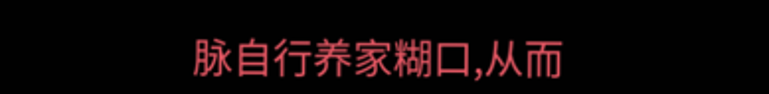脉自行养家糊口,从而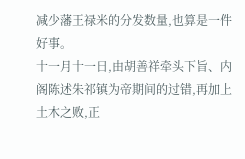减少藩王禄米的分发数量,也算是一件好事。
十一月十一日,由胡善祥牵头下旨、内阁陈述朱祁镇为帝期间的过错,再加上土木之败,正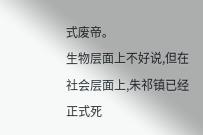式废帝。
生物层面上不好说,但在社会层面上,朱祁镇已经正式死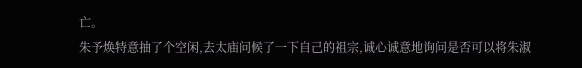亡。
朱予焕特意抽了个空闲,去太庙问候了一下自己的祖宗,诚心诚意地询问是否可以将朱淑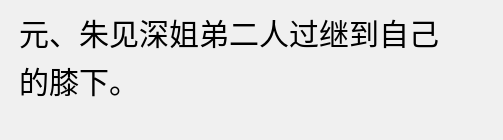元、朱见深姐弟二人过继到自己的膝下。